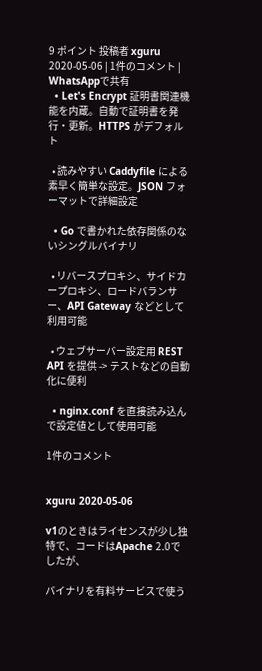9 ポイント 投稿者 xguru 2020-05-06 | 1件のコメント | WhatsAppで共有
  • Let's Encrypt 証明書関連機能を内蔵。自動で証明書を発行・更新。HTTPS がデフォルト

  • 読みやすい Caddyfile による素早く簡単な設定。JSON フォーマットで詳細設定

  • Go で書かれた依存関係のないシングルバイナリ

  • リバースプロキシ、サイドカープロキシ、ロードバランサー、API Gateway などとして利用可能

  • ウェブサーバー設定用 REST API を提供 -> テストなどの自動化に便利

  • nginx.conf を直接読み込んで設定値として使用可能

1件のコメント


xguru 2020-05-06

v1のときはライセンスが少し独特で、コードはApache 2.0でしたが、

バイナリを有料サービスで使う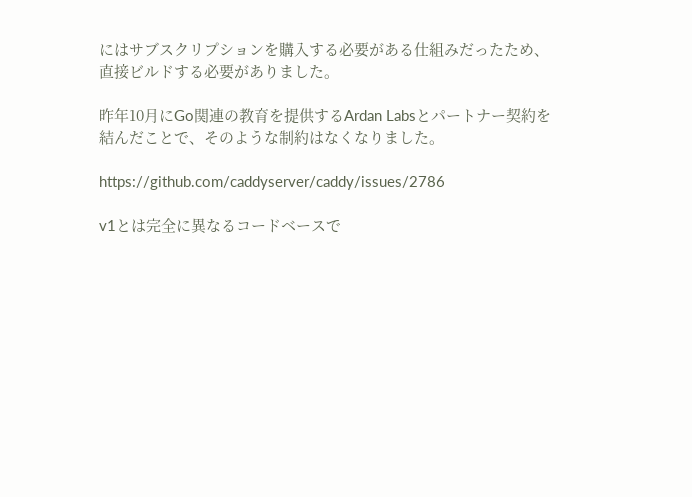にはサブスクリプションを購入する必要がある仕組みだったため、直接ビルドする必要がありました。

昨年10月にGo関連の教育を提供するArdan Labsとパートナー契約を結んだことで、そのような制約はなくなりました。

https://github.com/caddyserver/caddy/issues/2786

v1とは完全に異なるコードベースで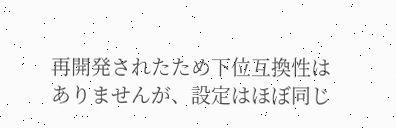再開発されたため下位互換性はありませんが、設定はほぼ同じ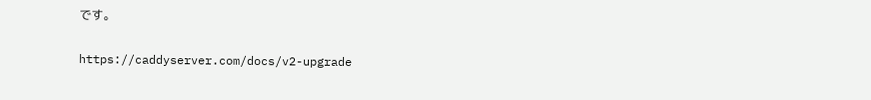です。

https://caddyserver.com/docs/v2-upgrade